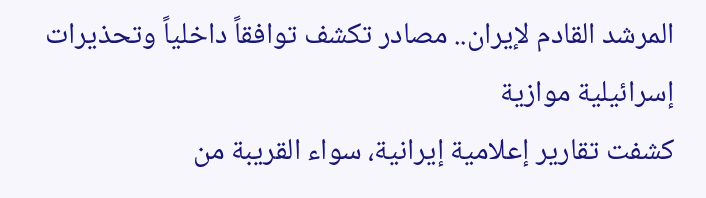المرشد القادم لإيران.. مصادر تكشف توافقاً داخلياً وتحذيرات إسرائيلية موازية
كشفت تقارير إعلامية إيرانية، سواء القريبة من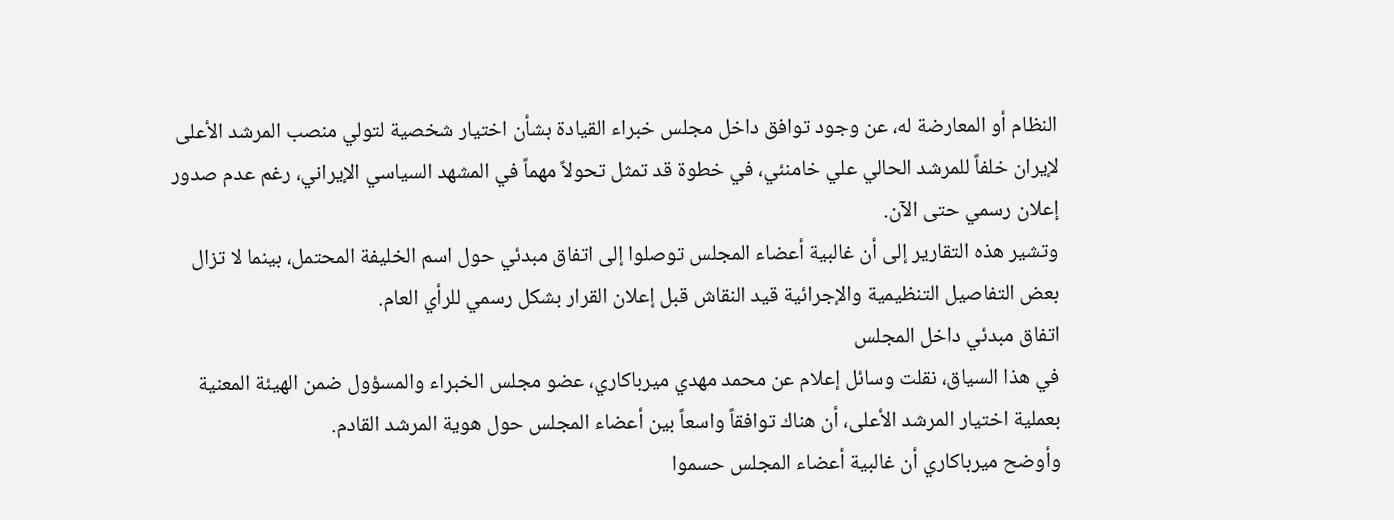النظام أو المعارضة له، عن وجود توافق داخل مجلس خبراء القيادة بشأن اختيار شخصية لتولي منصب المرشد الأعلى لإيران خلفاً للمرشد الحالي علي خامنئي، في خطوة قد تمثل تحولاً مهماً في المشهد السياسي الإيراني، رغم عدم صدور إعلان رسمي حتى الآن.
وتشير هذه التقارير إلى أن غالبية أعضاء المجلس توصلوا إلى اتفاق مبدئي حول اسم الخليفة المحتمل، بينما لا تزال بعض التفاصيل التنظيمية والإجرائية قيد النقاش قبل إعلان القرار بشكل رسمي للرأي العام.
اتفاق مبدئي داخل المجلس
في هذا السياق، نقلت وسائل إعلام عن محمد مهدي ميرباكاري، عضو مجلس الخبراء والمسؤول ضمن الهيئة المعنية بعملية اختيار المرشد الأعلى، أن هناك توافقاً واسعاً بين أعضاء المجلس حول هوية المرشد القادم.
وأوضح ميرباكاري أن غالبية أعضاء المجلس حسموا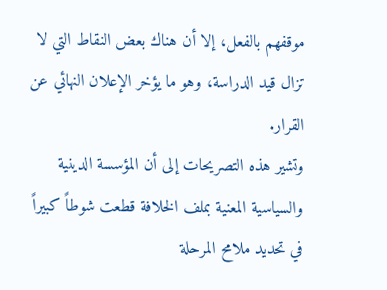موقفهم بالفعل، إلا أن هناك بعض النقاط التي لا تزال قيد الدراسة، وهو ما يؤخر الإعلان النهائي عن القرار.
وتشير هذه التصريحات إلى أن المؤسسة الدينية والسياسية المعنية بملف الخلافة قطعت شوطاً كبيراً في تحديد ملامح المرحلة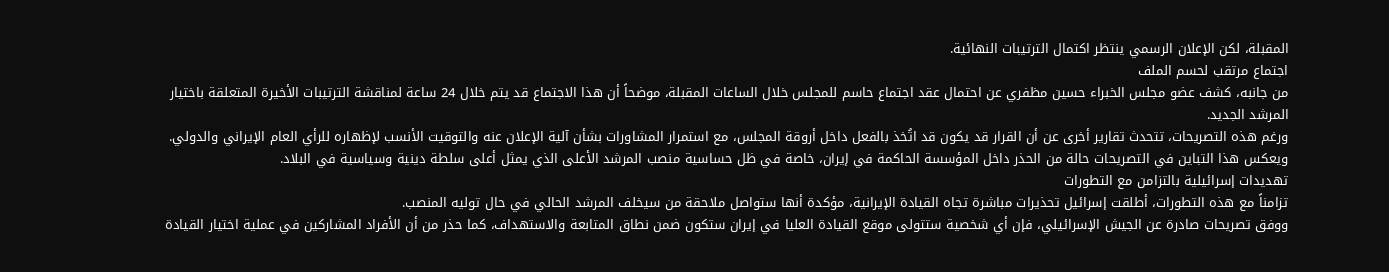المقبلة، لكن الإعلان الرسمي ينتظر اكتمال الترتيبات النهائية.
اجتماع مرتقب لحسم الملف
من جانبه، كشف عضو مجلس الخبراء حسين مظفري عن احتمال عقد اجتماع حاسم للمجلس خلال الساعات المقبلة، موضحاً أن هذا الاجتماع قد يتم خلال 24 ساعة لمناقشة الترتيبات الأخيرة المتعلقة باختيار المرشد الجديد.
ورغم هذه التصريحات، تتحدث تقارير أخرى عن أن القرار قد يكون قد اتُخذ بالفعل داخل أروقة المجلس، مع استمرار المشاورات بشأن آلية الإعلان عنه والتوقيت الأنسب لإظهاره للرأي العام الإيراني والدولي.
ويعكس هذا التباين في التصريحات حالة من الحذر داخل المؤسسة الحاكمة في إيران، خاصة في ظل حساسية منصب المرشد الأعلى الذي يمثل أعلى سلطة دينية وسياسية في البلاد.
تهديدات إسرائيلية بالتزامن مع التطورات
تزامناً مع هذه التطورات، أطلقت إسرائيل تحذيرات مباشرة تجاه القيادة الإيرانية، مؤكدة أنها ستواصل ملاحقة من سيخلف المرشد الحالي في حال توليه المنصب.
ووفق تصريحات صادرة عن الجيش الإسرائيلي، فإن أي شخصية ستتولى موقع القيادة العليا في إيران ستكون ضمن نطاق المتابعة والاستهداف، كما حذر من أن الأفراد المشاركين في عملية اختيار القيادة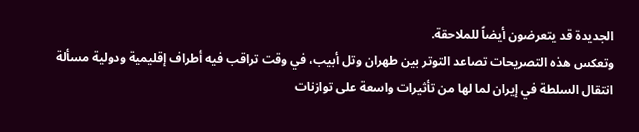الجديدة قد يتعرضون أيضاً للملاحقة.
وتعكس هذه التصريحات تصاعد التوتر بين طهران وتل أبيب، في وقت تراقب فيه أطراف إقليمية ودولية مسألة انتقال السلطة في إيران لما لها من تأثيرات واسعة على توازنات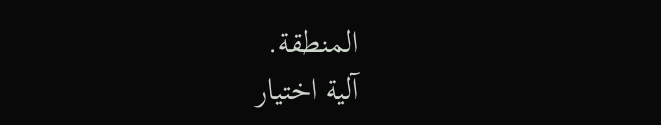المنطقة.
آلية اختيار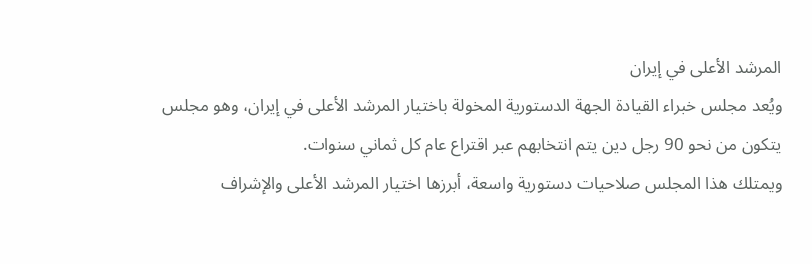المرشد الأعلى في إيران
ويُعد مجلس خبراء القيادة الجهة الدستورية المخولة باختيار المرشد الأعلى في إيران، وهو مجلس يتكون من نحو 90 رجل دين يتم انتخابهم عبر اقتراع عام كل ثماني سنوات.
ويمتلك هذا المجلس صلاحيات دستورية واسعة، أبرزها اختيار المرشد الأعلى والإشراف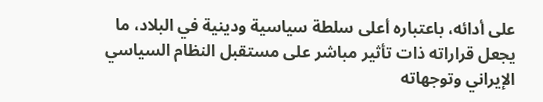على أدائه، باعتباره أعلى سلطة سياسية ودينية في البلاد، ما يجعل قراراته ذات تأثير مباشر على مستقبل النظام السياسي الإيراني وتوجهاته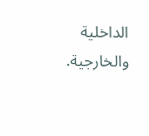الداخلية والخارجية.